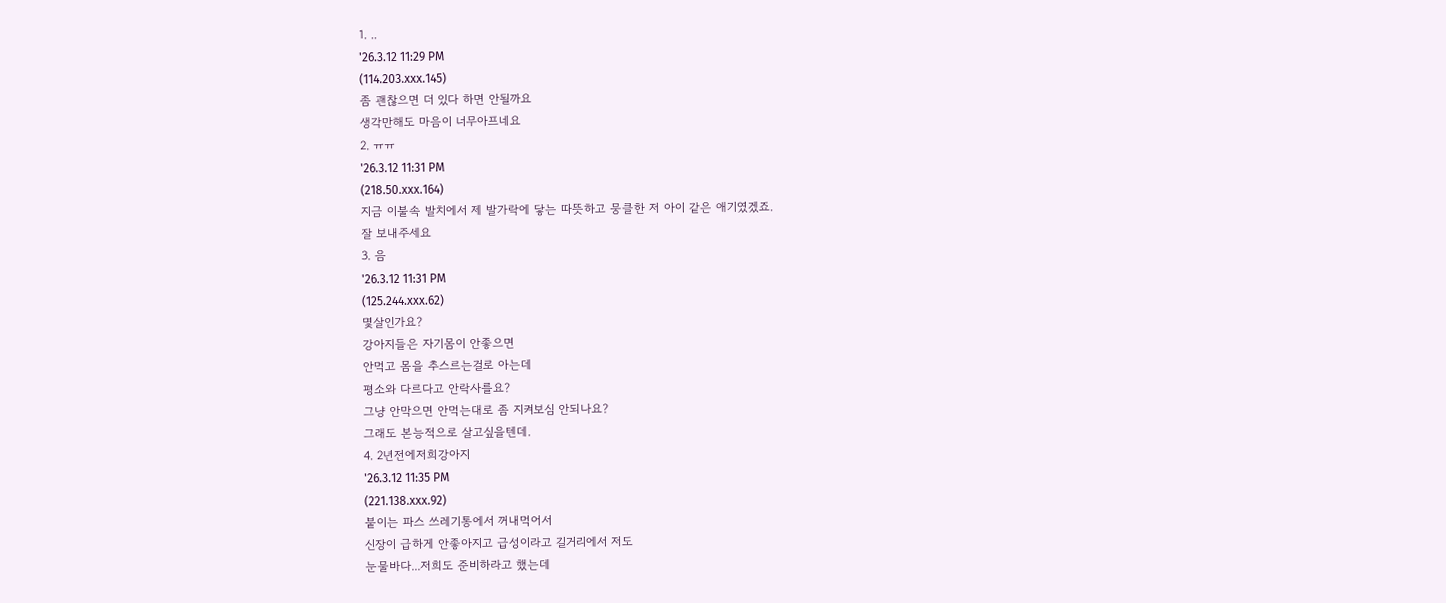1. ..
'26.3.12 11:29 PM
(114.203.xxx.145)
좀 괜찮으면 더 있다 하면 안될까요
생각만해도 마음이 너무아프네요
2. ㅠㅠ
'26.3.12 11:31 PM
(218.50.xxx.164)
지금 이불속 발치에서 제 발가락에 닿는 따뜻하고 뭉클한 저 아이 같은 애기였겠죠.
잘 보내주세요
3. 음
'26.3.12 11:31 PM
(125.244.xxx.62)
몇살인가요?
강아지들은 자기몸이 안좋으면
안먹고 몸을 추스르는걸로 아는데
평소와 다르다고 안락사를요?
그냥 안막으면 안먹는대로 좀 지켜보심 안되나요?
그래도 본능적으로 살고싶을텐데.
4. 2년전에저희강아지
'26.3.12 11:35 PM
(221.138.xxx.92)
붙이는 파스 쓰레기통에서 꺼내먹어서
신장이 급하게 안좋아지고 급성이라고 길거리에서 저도
눈물바다...저희도 준비하라고 했는데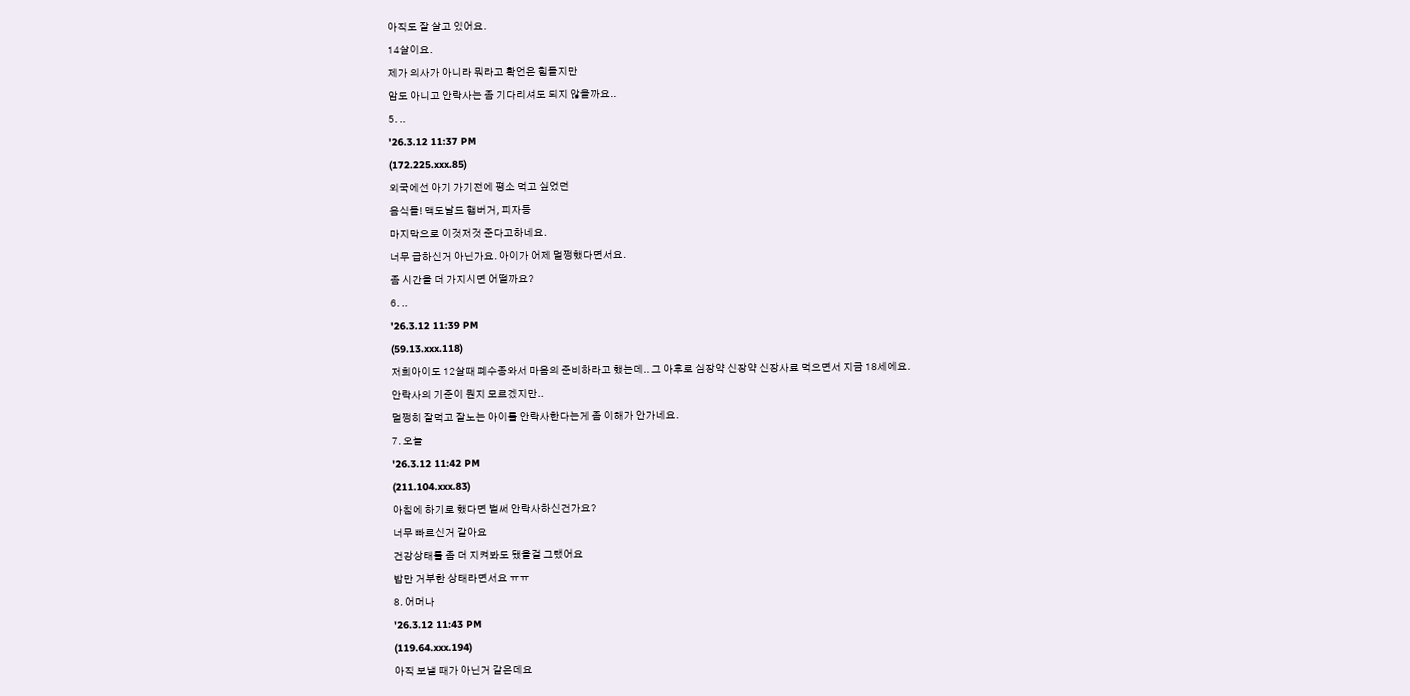아직도 잘 살고 있어요.
14살이요.
제가 의사가 아니라 뭐라고 확언은 힘들지만
암도 아니고 안락사는 좀 기다리셔도 되지 않을까요..
5. ..
'26.3.12 11:37 PM
(172.225.xxx.85)
외국에선 아기 가기전에 평소 먹고 싶었던
음식들! 맥도날드 햄버거, 피자등
마지막으로 이것저것 준다고하네요.
너무 급하신거 아닌가요. 아이가 어제 멀쩡했다면서요.
좀 시간을 더 가지시면 어떨까요?
6. ..
'26.3.12 11:39 PM
(59.13.xxx.118)
저희아이도 12살때 폐수종와서 마음의 준비하라고 했는데.. 그 아후로 심장약 신장약 신장사료 먹으면서 지금 18세에요.
안락사의 기준이 뭔지 모르겠지만..
멀쩡히 잘먹고 잘노는 아이를 안락사한다는게 좀 이해가 안가네요.
7. 오늘
'26.3.12 11:42 PM
(211.104.xxx.83)
아침에 하기로 했다면 벌써 안락사하신건가요?
너무 빠르신거 같아요
건강상태를 좀 더 지켜봐도 됐을걸 그랬어요
밥만 거부한 상태라면서요 ㅠㅠ
8. 어머나
'26.3.12 11:43 PM
(119.64.xxx.194)
아직 보낼 때가 아닌거 같은데요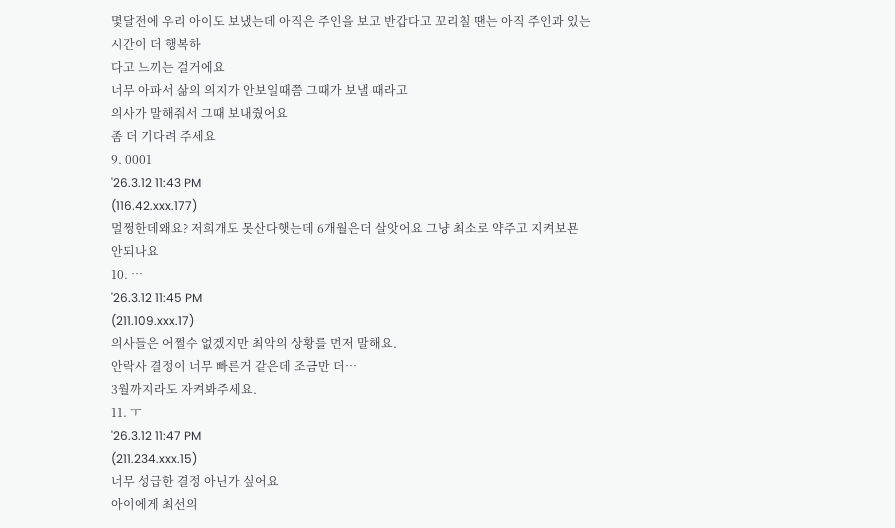몇달전에 우리 아이도 보냈는데 아직은 주인을 보고 반갑다고 꼬리칠 땐는 아직 주인과 있는 시간이 더 행복하
다고 느끼는 걸거에요
너무 아파서 삶의 의지가 안보일때쯤 그때가 보낼 때라고
의사가 말해줘서 그때 보내줬어요
좀 더 기다려 주세요
9. 0001
'26.3.12 11:43 PM
(116.42.xxx.177)
멀쩡한데왜요? 저희개도 못산다햇는데 6개월은더 살앗어요 그냥 최소로 약주고 지켜보묜 안되나요
10. …
'26.3.12 11:45 PM
(211.109.xxx.17)
의사들은 어쩔수 없겠지만 최악의 상황를 먼저 말해요.
안락사 결정이 너무 빠른거 같은데 조금만 더…
3월까지라도 자켜봐주세요.
11. ㅜ
'26.3.12 11:47 PM
(211.234.xxx.15)
너무 성급한 결정 아닌가 싶어요
아이에게 최선의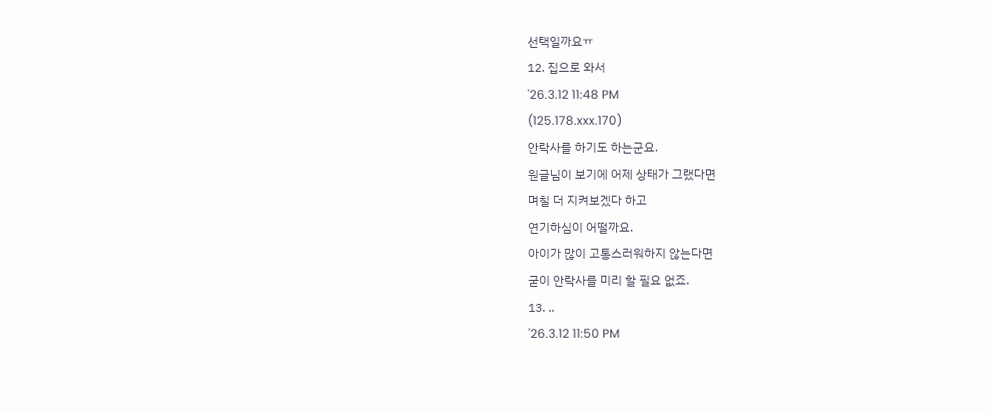선택일까요ㅠ
12. 집으로 와서
'26.3.12 11:48 PM
(125.178.xxx.170)
안락사를 하기도 하는군요.
원글님이 보기에 어제 상태가 그랬다면
며칠 더 지켜보겠다 하고
연기하심이 어떨까요.
아이가 많이 고통스러워하지 않는다면
굳이 안락사를 미리 할 필요 없죠.
13. ..
'26.3.12 11:50 PM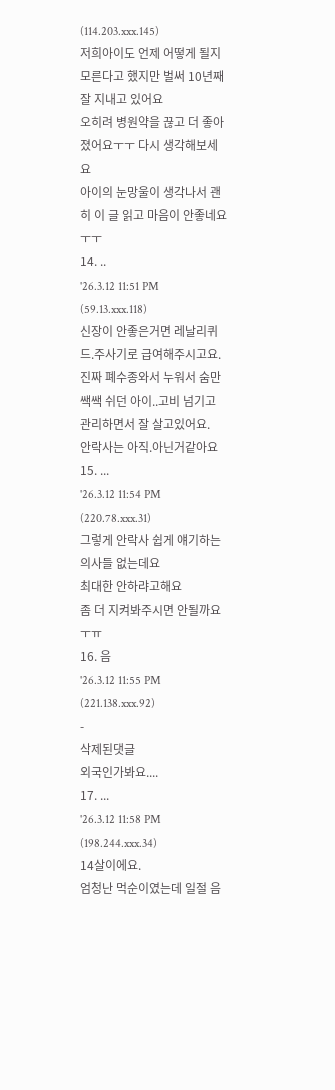(114.203.xxx.145)
저희아이도 언제 어떻게 될지 모른다고 했지만 벌써 10년째 잘 지내고 있어요
오히려 병원약을 끊고 더 좋아졌어요ㅜㅜ 다시 생각해보세요
아이의 눈망울이 생각나서 괜히 이 글 읽고 마음이 안좋네요ㅜㅜ
14. ..
'26.3.12 11:51 PM
(59.13.xxx.118)
신장이 안좋은거면 레날리퀴드.주사기로 급여해주시고요. 진짜 폐수종와서 누워서 숨만 쌕쌕 쉬던 아이..고비 넘기고 관리하면서 잘 살고있어요.
안락사는 아직.아닌거같아요
15. ...
'26.3.12 11:54 PM
(220.78.xxx.31)
그렇게 안락사 쉽게 얘기하는 의사들 없는데요
최대한 안하랴고해요
좀 더 지켜봐주시면 안될까요 ㅜㅠ
16. 음
'26.3.12 11:55 PM
(221.138.xxx.92)
-
삭제된댓글
외국인가봐요....
17. ...
'26.3.12 11:58 PM
(198.244.xxx.34)
14살이에요.
엄청난 먹순이였는데 일절 음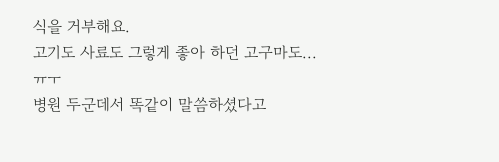식을 거부해요.
고기도 사료도 그렇게 좋아 하던 고구마도...ㅠㅜ
병원 두군데서 똑같이 말씀하셨다고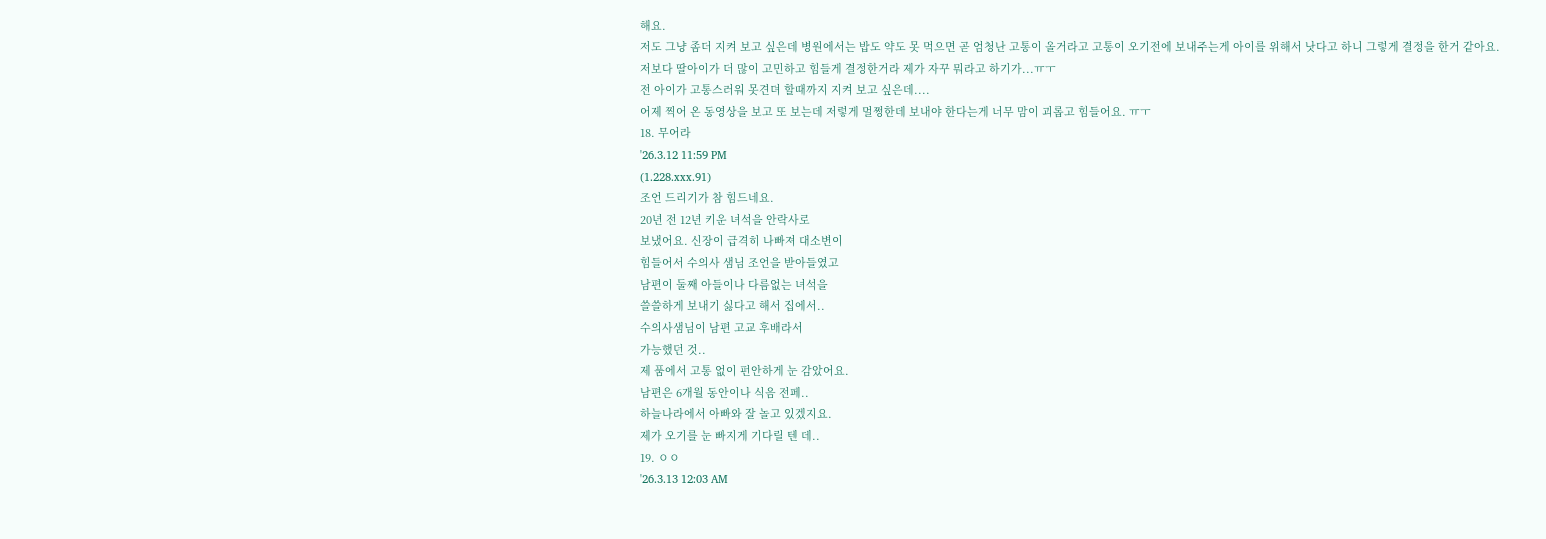해요.
저도 그냥 좀더 지켜 보고 싶은데 병원에서는 밥도 약도 못 먹으면 곧 엄청난 고통이 올거라고 고통이 오기전에 보내주는게 아이를 위해서 낫다고 하니 그렇게 결정을 한거 같아요.
저보다 딸아이가 더 많이 고민하고 힘들게 결정한거라 제가 자꾸 뭐라고 하기가...ㅠㅜ
전 아이가 고통스러워 못견뎌 할때까지 지켜 보고 싶은데....
어제 찍어 온 동영상을 보고 또 보는데 저렇게 멀쩡한데 보내야 한다는게 너무 맘이 괴롭고 힘들어요. ㅠㅜ
18. 무어라
'26.3.12 11:59 PM
(1.228.xxx.91)
조언 드리기가 참 힘드네요.
20년 전 12년 키운 녀석을 안락사로
보냈어요. 신장이 급격히 나빠져 대소변이
힘들어서 수의사 샘님 조언을 받아들였고
남편이 둘째 아들이나 다름없는 녀석을
쓸쓸하게 보내기 싫다고 해서 집에서..
수의사샘님이 남편 고교 후배라서
가능했던 것..
제 품에서 고통 없이 펀안하게 눈 감았어요.
남편은 6개월 동안이나 식음 전페..
하늘나라에서 아빠와 잘 놀고 있겠지요.
제가 오기를 눈 빠지게 기다릴 텐 데..
19. ㅇㅇ
'26.3.13 12:03 AM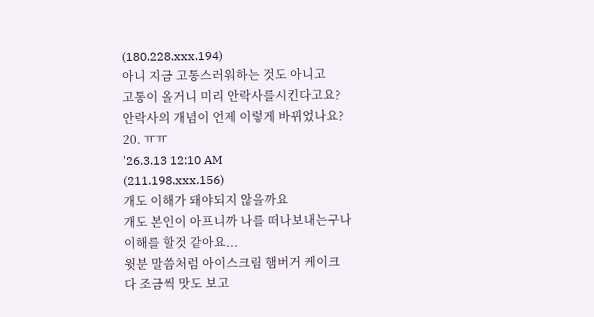(180.228.xxx.194)
아니 지금 고통스러워하는 것도 아니고
고통이 올거니 미리 안락사를시킨다고요?
안락사의 개념이 언제 이렇게 바뀌었나요?
20. ㅠㅠ
'26.3.13 12:10 AM
(211.198.xxx.156)
개도 이해가 돼야되지 않을까요
개도 본인이 아프니까 나를 떠나보내는구나
이해를 할것 같아요...
윗분 말씀처럼 아이스크림 햄버거 케이크
다 조금씩 맛도 보고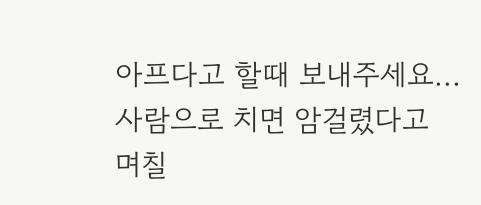아프다고 할때 보내주세요...
사람으로 치면 암걸렸다고
며칠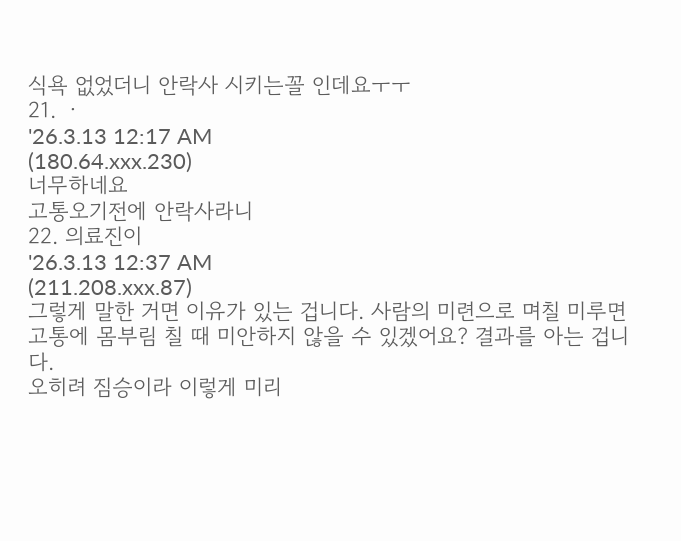식욕 없었더니 안락사 시키는꼴 인데요ㅜㅜ
21. ㆍ
'26.3.13 12:17 AM
(180.64.xxx.230)
너무하네요
고통오기전에 안락사라니
22. 의료진이
'26.3.13 12:37 AM
(211.208.xxx.87)
그렇게 말한 거면 이유가 있는 겁니다. 사람의 미련으로 며칠 미루면
고통에 몸부림 칠 때 미안하지 않을 수 있겠어요? 결과를 아는 겁니다.
오히려 짐승이라 이렇게 미리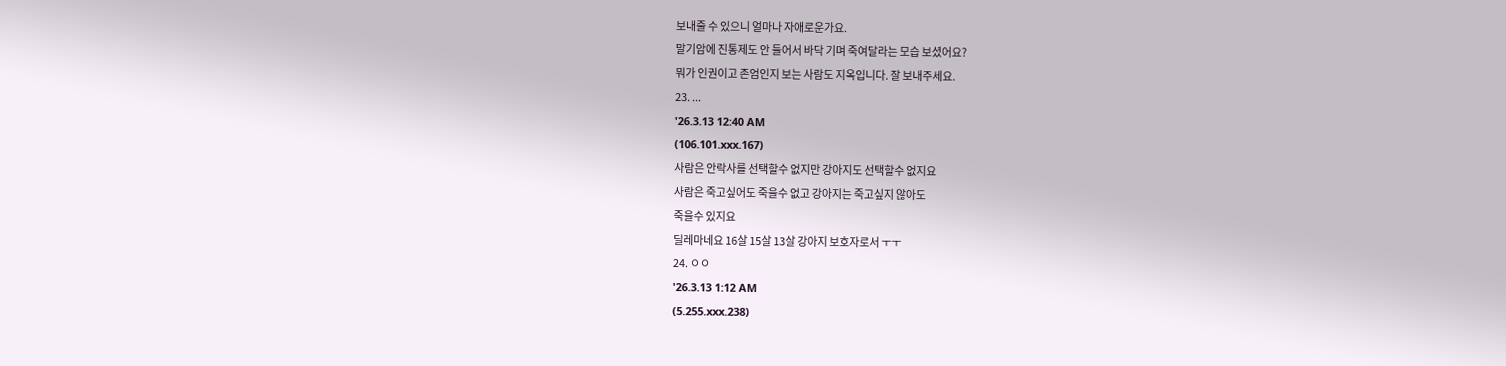보내줄 수 있으니 얼마나 자애로운가요.
말기암에 진통제도 안 들어서 바닥 기며 죽여달라는 모습 보셨어요?
뭐가 인권이고 존엄인지 보는 사람도 지옥입니다. 잘 보내주세요.
23. ...
'26.3.13 12:40 AM
(106.101.xxx.167)
사람은 안락사를 선택할수 없지만 강아지도 선택할수 없지요
사람은 죽고싶어도 죽을수 없고 강아지는 죽고싶지 않아도
죽을수 있지요
딜레마네요 16살 15살 13살 강아지 보호자로서 ㅜㅜ
24. ㅇㅇ
'26.3.13 1:12 AM
(5.255.xxx.238)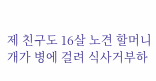제 친구도 16살 노견 할머니개가 병에 걸려 식사거부하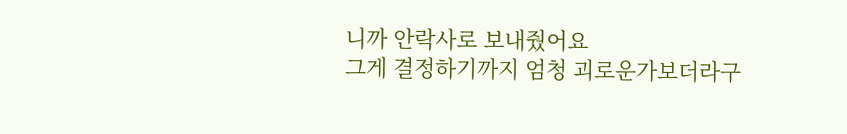니까 안락사로 보내줬어요
그게 결정하기까지 엄청 괴로운가보더라구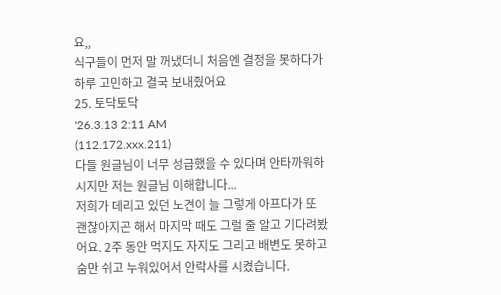요,,
식구들이 먼저 말 꺼냈더니 처음엔 결정을 못하다가 하루 고민하고 결국 보내줬어요
25. 토닥토닥
'26.3.13 2:11 AM
(112.172.xxx.211)
다들 원글님이 너무 성급했을 수 있다며 안타까워하시지만 저는 원글님 이해합니다...
저희가 데리고 있던 노견이 늘 그렇게 아프다가 또 괜찮아지곤 해서 마지막 때도 그럴 줄 알고 기다려봤어요. 2주 동안 먹지도 자지도 그리고 배변도 못하고 숨만 쉬고 누워있어서 안락사를 시켰습니다.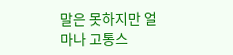말은 못하지만 얼마나 고통스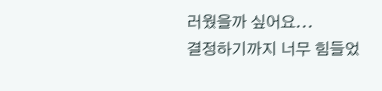러웠을까 싶어요...
결정하기까지 너무 힘들었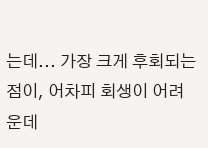는데... 가장 크게 후회되는 점이, 어차피 회생이 어려운데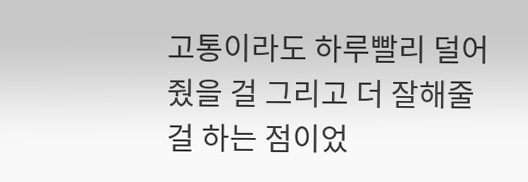고통이라도 하루빨리 덜어줬을 걸 그리고 더 잘해줄 걸 하는 점이었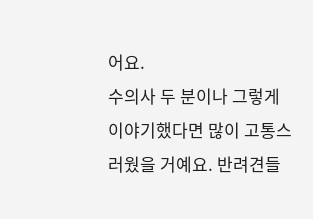어요.
수의사 두 분이나 그렇게 이야기했다면 많이 고통스러웠을 거예요. 반려견들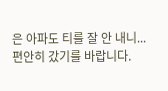은 아파도 티를 잘 안 내니...
편안히 갔기를 바랍니다.